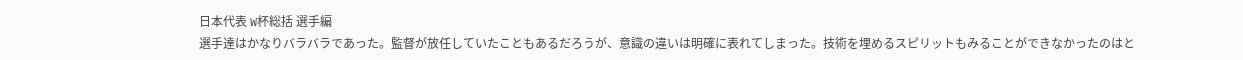日本代表 W杯総括 選手編
選手達はかなりバラバラであった。監督が放任していたこともあるだろうが、意識の違いは明確に表れてしまった。技術を埋めるスピリットもみることができなかったのはと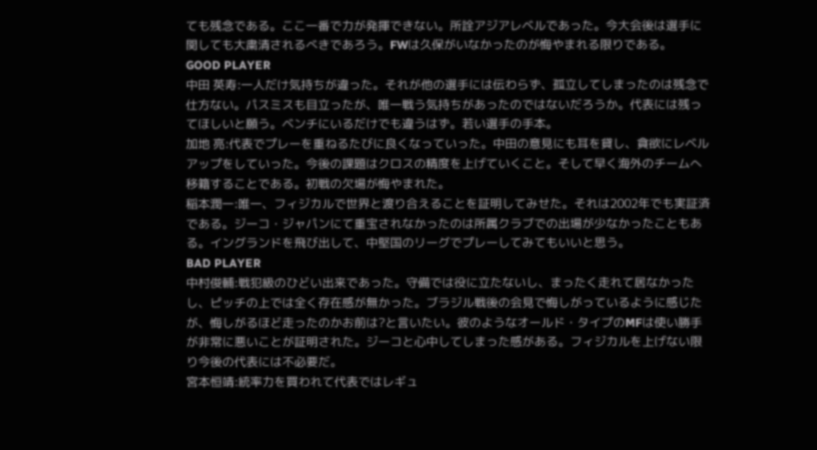ても残念である。ここ一番で力が発揮できない。所詮アジアレベルであった。今大会後は選手に関しても大粛清されるべきであろう。FWは久保がいなかったのが悔やまれる限りである。
GOOD PLAYER
中田 英寿:一人だけ気持ちが違った。それが他の選手には伝わらず、孤立してしまったのは残念で仕方ない。パスミスも目立ったが、唯一戦う気持ちがあったのではないだろうか。代表には残ってほしいと願う。ベンチにいるだけでも違うはず。若い選手の手本。
加地 亮:代表でプレーを重ねるたびに良くなっていった。中田の意見にも耳を貸し、貪欲にレベルアップをしていった。今後の課題はクロスの精度を上げていくこと。そして早く海外のチームへ移籍することである。初戦の欠場が悔やまれた。
稲本潤一:唯一、フィジカルで世界と渡り合えることを証明してみせた。それは2002年でも実証済である。ジーコ・ジャパンにて重宝されなかったのは所属クラブでの出場が少なかったこともある。イングランドを飛び出して、中堅国のリーグでプレーしてみてもいいと思う。
BAD PLAYER
中村俊輔:戦犯級のひどい出来であった。守備では役に立たないし、まったく走れて居なかったし、ピッチの上では全く存在感が無かった。ブラジル戦後の会見で悔しがっているように感じたが、悔しがるほど走ったのかお前は?と言いたい。彼のようなオールド・タイプのMFは使い勝手が非常に悪いことが証明された。ジーコと心中してしまった感がある。フィジカルを上げない限り今後の代表には不必要だ。
宮本恒靖:統率力を買われて代表ではレギュ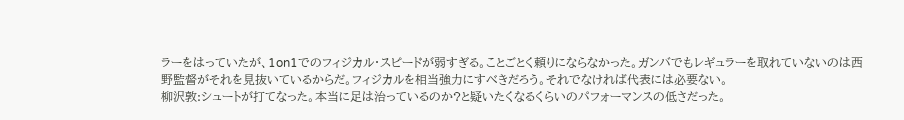ラーをはっていたが、1on1でのフィジカル・スピードが弱すぎる。ことごとく頼りにならなかった。ガンバでもレギュラーを取れていないのは西野監督がそれを見抜いているからだ。フィジカルを相当強力にすべきだろう。それでなければ代表には必要ない。
柳沢敦:シュートが打てなった。本当に足は治っているのか?と疑いたくなるくらいのパフォーマンスの低さだった。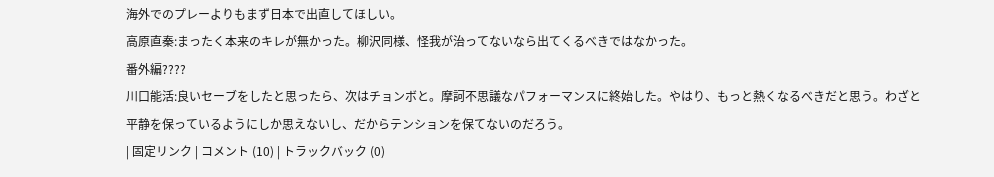海外でのプレーよりもまず日本で出直してほしい。
高原直秦:まったく本来のキレが無かった。柳沢同様、怪我が治ってないなら出てくるべきではなかった。
番外編????
川口能活:良いセーブをしたと思ったら、次はチョンボと。摩訶不思議なパフォーマンスに終始した。やはり、もっと熱くなるべきだと思う。わざと平静を保っているようにしか思えないし、だからテンションを保てないのだろう。
| 固定リンク | コメント (10) | トラックバック (0)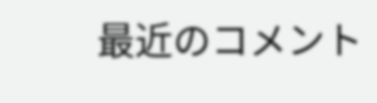最近のコメント